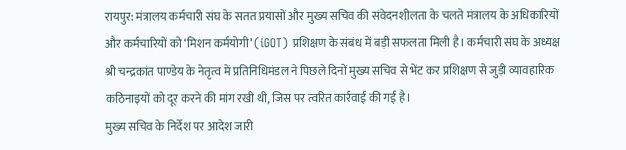रायपुर: मंत्रालय कर्मचारी संघ के सतत प्रयासों और मुख्य सचिव की संवेदनशीलता के चलते मंत्रालय के अधिकारियों और कर्मचारियों को ‘मिशन कर्मयोगी’ (iGOT) प्रशिक्षण के संबंध में बड़ी सफलता मिली है। कर्मचारी संघ के अध्यक्ष श्री चन्द्रकांत पाण्डेय के नेतृत्व में प्रतिनिधिमंडल ने पिछले दिनों मुख्य सचिव से भेंट कर प्रशिक्षण से जुड़ी व्यावहारिक कठिनाइयों को दूर करने की मांग रखी थी, जिस पर त्वरित कार्रवाई की गई है।
मुख्य सचिव के निर्देश पर आदेश जारी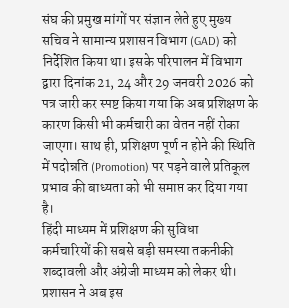संघ की प्रमुख मांगों पर संज्ञान लेते हुए मुख्य सचिव ने सामान्य प्रशासन विभाग (GAD) को निर्देशित किया था। इसके परिपालन में विभाग द्वारा दिनांक 21, 24 और 29 जनवरी 2026 को पत्र जारी कर स्पष्ट किया गया कि अब प्रशिक्षण के कारण किसी भी कर्मचारी का वेतन नहीं रोका जाएगा। साथ ही, प्रशिक्षण पूर्ण न होने की स्थिति में पदोन्नति (Promotion) पर पड़ने वाले प्रतिकूल प्रभाव की बाध्यता को भी समाप्त कर दिया गया है।
हिंदी माध्यम में प्रशिक्षण की सुविधा
कर्मचारियों की सबसे बड़ी समस्या तकनीकी शब्दावली और अंग्रेजी माध्यम को लेकर थी। प्रशासन ने अब इस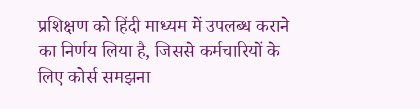प्रशिक्षण को हिंदी माध्यम में उपलब्ध कराने का निर्णय लिया है, जिससे कर्मचारियों के लिए कोर्स समझना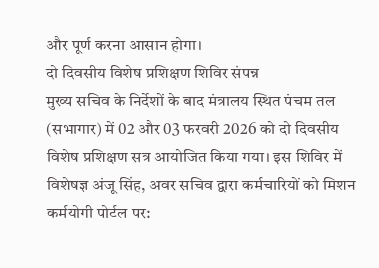और पूर्ण करना आसान होगा।
दो दिवसीय विशेष प्रशिक्षण शिविर संपन्न
मुख्य सचिव के निर्देशों के बाद मंत्रालय स्थित पंचम तल (सभागार) में 02 और 03 फरवरी 2026 को दो दिवसीय विशेष प्रशिक्षण सत्र आयोजित किया गया। इस शिविर में विशेषज्ञ अंजू सिंह, अवर सचिव द्वारा कर्मचारियों को मिशन कर्मयोगी पोर्टल पर: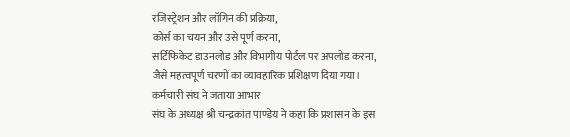रजिस्ट्रेशन और लॉगिन की प्रक्रिया,
कोर्स का चयन और उसे पूर्ण करना,
सर्टिफिकेट डाउनलोड और विभागीय पोर्टल पर अपलोड करना,
जैसे महत्वपूर्ण चरणों का व्यावहारिक प्रशिक्षण दिया गया।
कर्मचारी संघ ने जताया आभार
संघ के अध्यक्ष श्री चन्द्रकांत पाण्डेय ने कहा कि प्रशासन के इस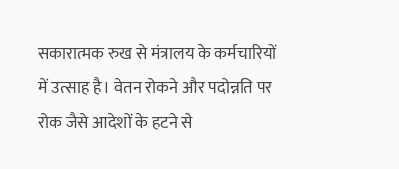सकारात्मक रुख से मंत्रालय के कर्मचारियों में उत्साह है। वेतन रोकने और पदोन्नति पर रोक जैसे आदेशों के हटने से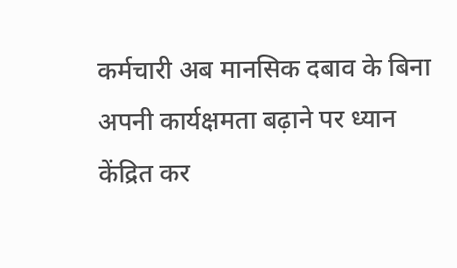कर्मचारी अब मानसिक दबाव के बिना अपनी कार्यक्षमता बढ़ाने पर ध्यान केंद्रित कर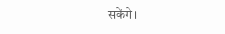सकेंगे।